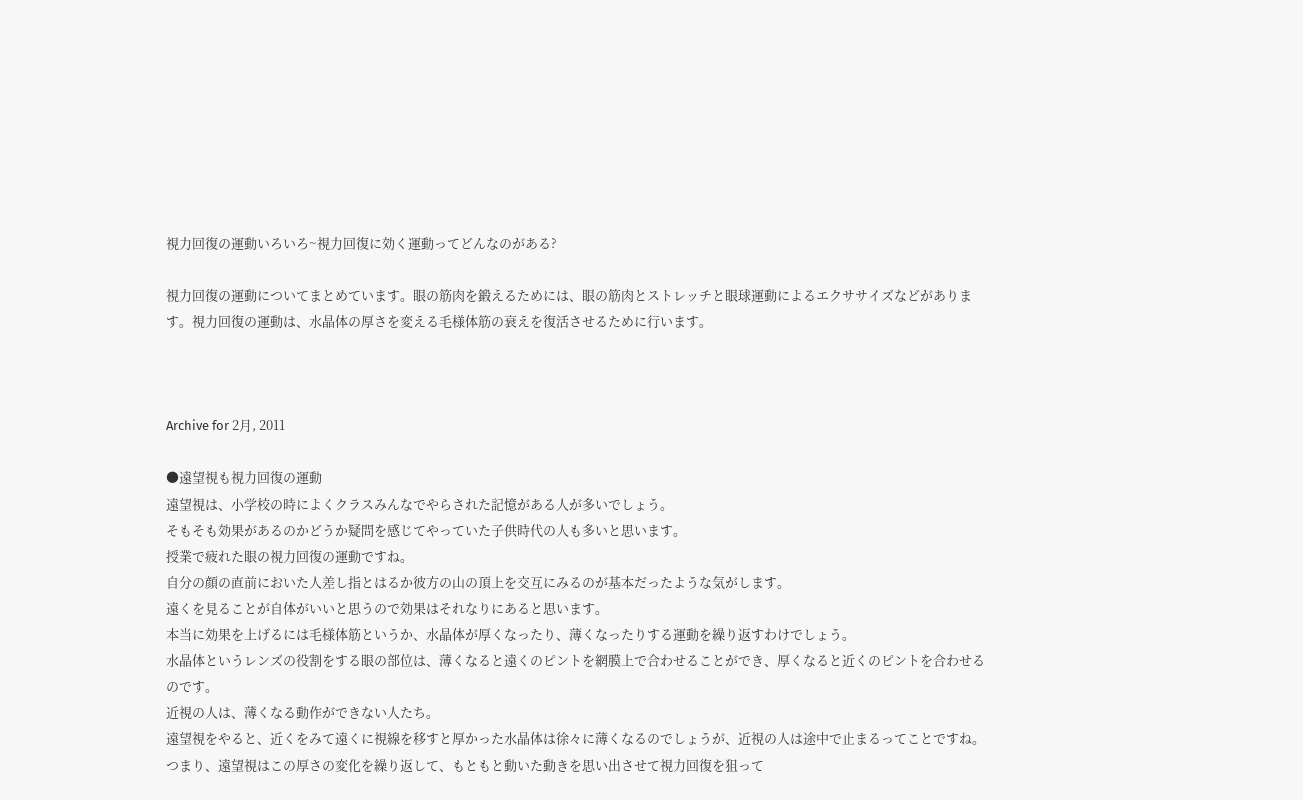視力回復の運動いろいろ~視力回復に効く運動ってどんなのがある?

視力回復の運動についてまとめています。眼の筋肉を鍛えるためには、眼の筋肉とストレッチと眼球運動によるエクササイズなどがあります。視力回復の運動は、水晶体の厚さを変える毛様体筋の衰えを復活させるために行います。



Archive for 2月, 2011

●遠望視も視力回復の運動
遠望視は、小学校の時によくクラスみんなでやらされた記憶がある人が多いでしょう。
そもそも効果があるのかどうか疑問を感じてやっていた子供時代の人も多いと思います。
授業で疲れた眼の視力回復の運動ですね。
自分の顔の直前においた人差し指とはるか彼方の山の頂上を交互にみるのが基本だったような気がします。
遠くを見ることが自体がいいと思うので効果はそれなりにあると思います。
本当に効果を上げるには毛様体筋というか、水晶体が厚くなったり、薄くなったりする運動を繰り返すわけでしょう。
水晶体というレンズの役割をする眼の部位は、薄くなると遠くのピントを網膜上で合わせることができ、厚くなると近くのピントを合わせるのです。
近視の人は、薄くなる動作ができない人たち。
遠望視をやると、近くをみて遠くに視線を移すと厚かった水晶体は徐々に薄くなるのでしょうが、近視の人は途中で止まるってことですね。
つまり、遠望視はこの厚さの変化を繰り返して、もともと動いた動きを思い出させて視力回復を狙って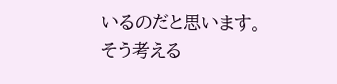いるのだと思います。
そう考える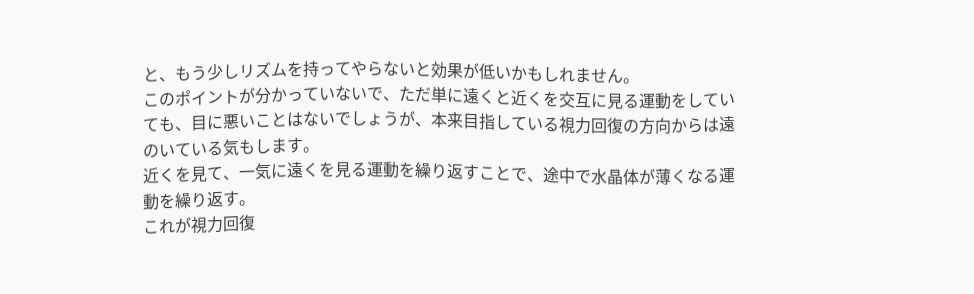と、もう少しリズムを持ってやらないと効果が低いかもしれません。
このポイントが分かっていないで、ただ単に遠くと近くを交互に見る運動をしていても、目に悪いことはないでしょうが、本来目指している視力回復の方向からは遠のいている気もします。
近くを見て、一気に遠くを見る運動を繰り返すことで、途中で水晶体が薄くなる運動を繰り返す。
これが視力回復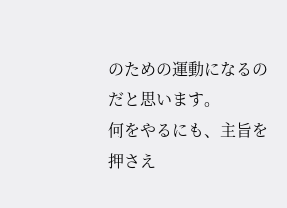のための運動になるのだと思います。
何をやるにも、主旨を押さえ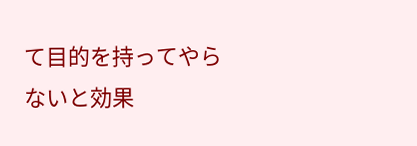て目的を持ってやらないと効果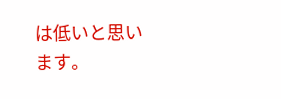は低いと思います。